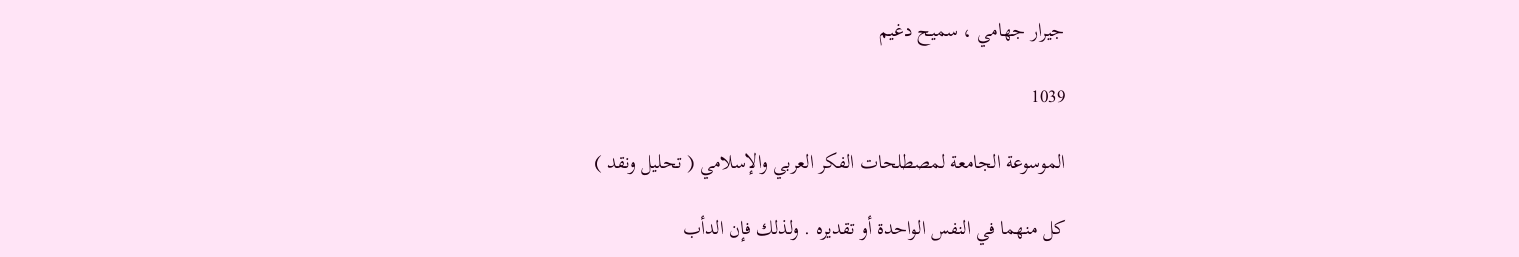جيرار جهامي ، سميح دغيم

1039

الموسوعة الجامعة لمصطلحات الفكر العربي والإسلامي ( تحليل ونقد )

كل منهما في النفس الواحدة أو تقديره . ولذلك فإن الدأب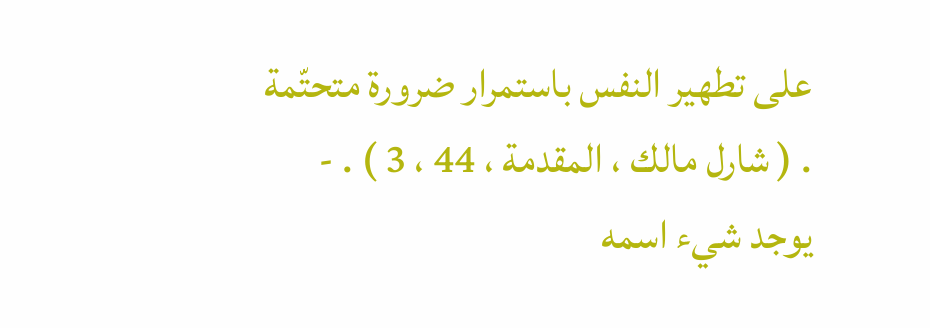على تطهير النفس باستمرار ضرورة متحتّمة . ( شارل مالك ، المقدمة ، 44 ، 3 ) . - يوجد شيء اسمه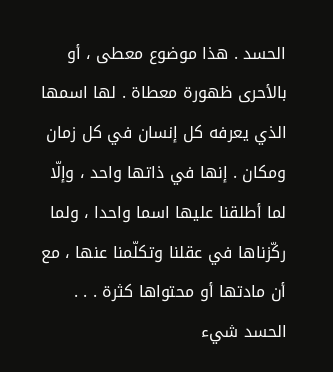الحسد . هذا موضوع معطى ، أو بالأحرى ظهورة معطاة . لها اسمها الذي يعرفه كل إنسان في كل زمان ومكان . إنها في ذاتها واحد ، وإلّا لما أطلقنا عليها اسما واحدا ، ولما ركّزناها في عقلنا وتكلّمنا عنها ، مع أن مادتها أو محتواها كثرة . . . الحسد شيء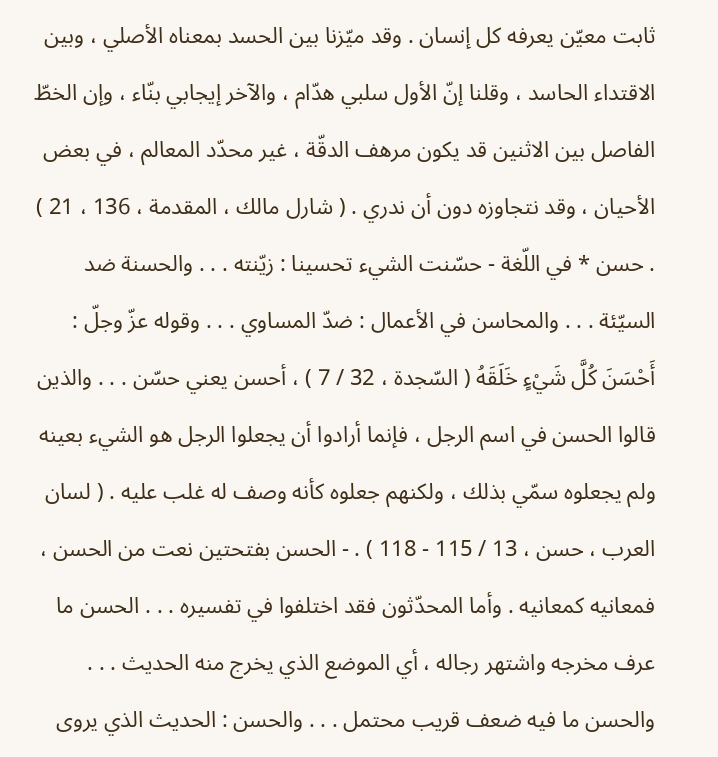ثابت معيّن يعرفه كل إنسان . وقد ميّزنا بين الحسد بمعناه الأصلي ، وبين الاقتداء الحاسد ، وقلنا إنّ الأول سلبي هدّام ، والآخر إيجابي بنّاء ، وإن الخطّ الفاصل بين الاثنين قد يكون مرهف الدقّة ، غير محدّد المعالم ، في بعض الأحيان ، وقد نتجاوزه دون أن ندري . ( شارل مالك ، المقدمة ، 136 ، 21 ) . حسن * في اللّغة - حسّنت الشيء تحسينا : زيّنته . . . والحسنة ضد السيّئة . . . والمحاسن في الأعمال : ضدّ المساوي . . . وقوله عزّ وجلّ : أَحْسَنَ كُلَّ شَيْءٍ خَلَقَهُ ( السّجدة ، 32 / 7 ) ، أحسن يعني حسّن . . . والذين قالوا الحسن في اسم الرجل ، فإنما أرادوا أن يجعلوا الرجل هو الشيء بعينه ولم يجعلوه سمّي بذلك ، ولكنهم جعلوه كأنه وصف له غلب عليه . ( لسان العرب ، حسن ، 13 / 115 - 118 ) . - الحسن بفتحتين نعت من الحسن ، فمعانيه كمعانيه . وأما المحدّثون فقد اختلفوا في تفسيره . . . الحسن ما عرف مخرجه واشتهر رجاله ، أي الموضع الذي يخرج منه الحديث . . . والحسن ما فيه ضعف قريب محتمل . . . والحسن : الحديث الذي يروى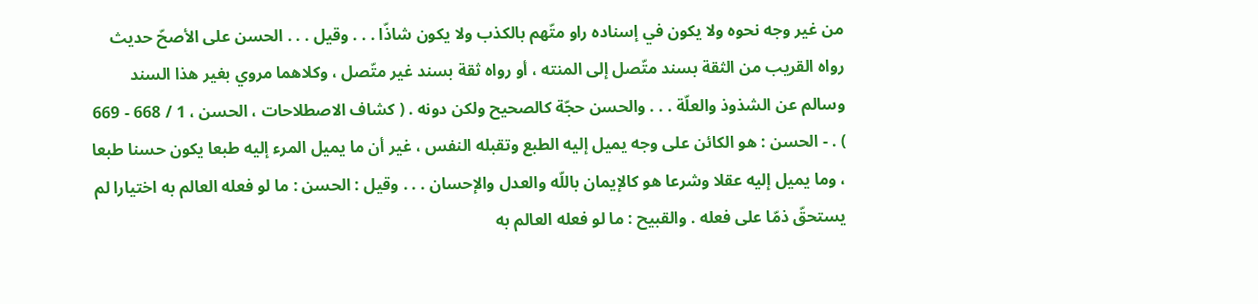من غير وجه نحوه ولا يكون في إسناده راو متّهم بالكذب ولا يكون شاذّا . . . وقيل . . . الحسن على الأصحّ حديث رواه القريب من الثقة بسند متّصل إلى المنته ، أو رواه ثقة بسند غير متّصل ، وكلاهما مروي بغير هذا السند وسالم عن الشذوذ والعلّة . . . والحسن حجّة كالصحيح ولكن دونه . ( كشاف الاصطلاحات ، الحسن ، 1 / 668 - 669 ) . - الحسن : هو الكائن على وجه يميل إليه الطبع وتقبله النفس ، غير أن ما يميل المرء إليه طبعا يكون حسنا طبعا ، وما يميل إليه عقلا وشرعا هو كالإيمان باللّه والعدل والإحسان . . . وقيل : الحسن : ما لو فعله العالم به اختيارا لم يستحقّ ذمّا على فعله . والقبيح : ما لو فعله العالم به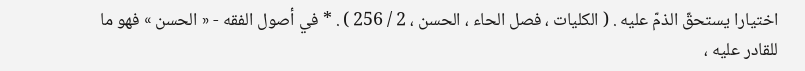اختيارا يستحقّ الذمّ عليه . ( الكليات ، فصل الحاء ، الحسن ، 2 / 256 ) . * في أصول الفقه - « الحسن » فهو ما للقادر عليه ،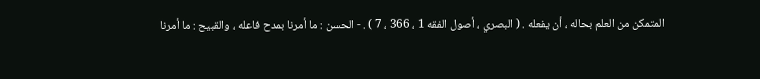المتمكن من العلم بحاله ، أن يفعله . ( البصري ، أصول الفقه 1 ، 366 ، 7 ) . - الحسن : ما أمرنا بمدح فاعله ، والقبيح : ما أمرنا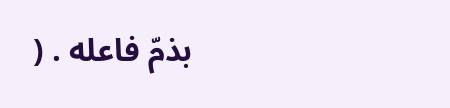بذمّ فاعله . (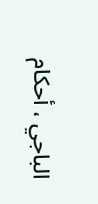الباجي ، أحكام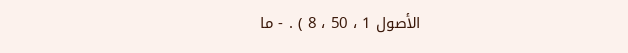الأصول 1 ، 50 ، 8 ) . - ما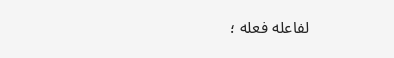لفاعله فعله ؛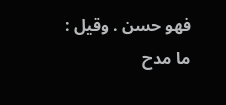فهو حسن . وقيل : ما مدح